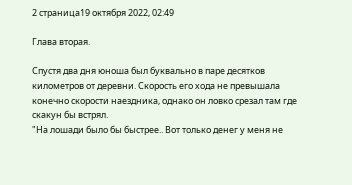2 страница19 октября 2022, 02:49

Глава вторая.

Спустя два дня юноша был буквально в паре десятков километров от деревни. Скорость его хода не превышала конечно скорости наездника, однако он ловко срезал там где скакун бы встрял.
"На лошади было бы быстрее.. Вот только денег у меня не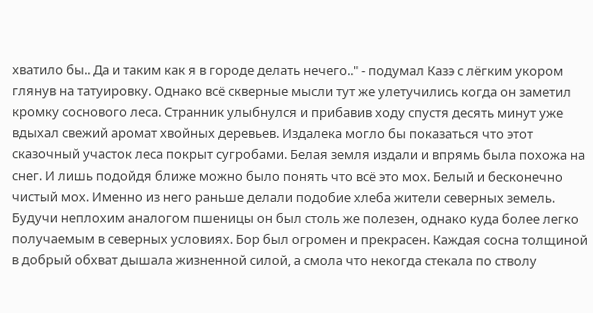хватило бы.. Да и таким как я в городе делать нечего.." - подумал Казэ с лёгким укором глянув на татуировку. Однако всё скверные мысли тут же улетучились когда он заметил кромку соснового леса. Странник улыбнулся и прибавив ходу спустя десять минут уже вдыхал свежий аромат хвойных деревьев. Издалека могло бы показаться что этот сказочный участок леса покрыт сугробами. Белая земля издали и впрямь была похожа на снег. И лишь подойдя ближе можно было понять что всё это мох. Белый и бесконечно чистый мох. Именно из него раньше делали подобие хлеба жители северных земель. Будучи неплохим аналогом пшеницы он был столь же полезен, однако куда более легко получаемым в северных условиях. Бор был огромен и прекрасен. Каждая сосна толщиной в добрый обхват дышала жизненной силой, а смола что некогда стекала по стволу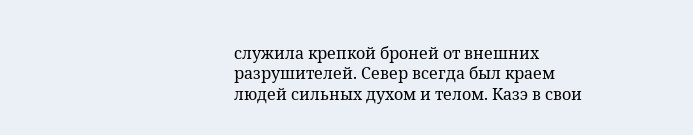служила крепкой броней от внешних разрушителей. Север всегда был краем людей сильных духом и телом. Казэ в свои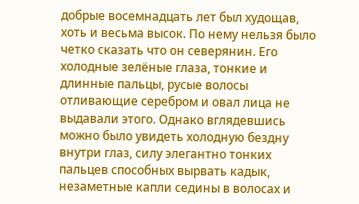добрые восемнадцать лет был худощав, хоть и весьма высок. По нему нельзя было четко сказать что он северянин. Его холодные зелёные глаза, тонкие и длинные пальцы, русые волосы отливающие серебром и овал лица не выдавали этого. Однако вглядевшись можно было увидеть холодную бездну внутри глаз, силу элегантно тонких пальцев способных вырвать кадык, незаметные капли седины в волосах и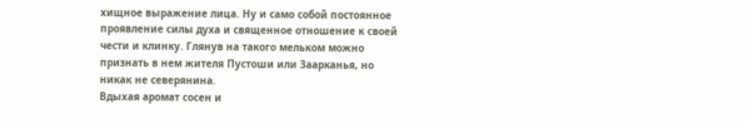хищное выражение лица. Ну и само собой постоянное проявление силы духа и священное отношение к своей чести и клинку. Глянув на такого мельком можно признать в нем жителя Пустоши или Заарканья, но никак не северянина.
Вдыхая аромат сосен и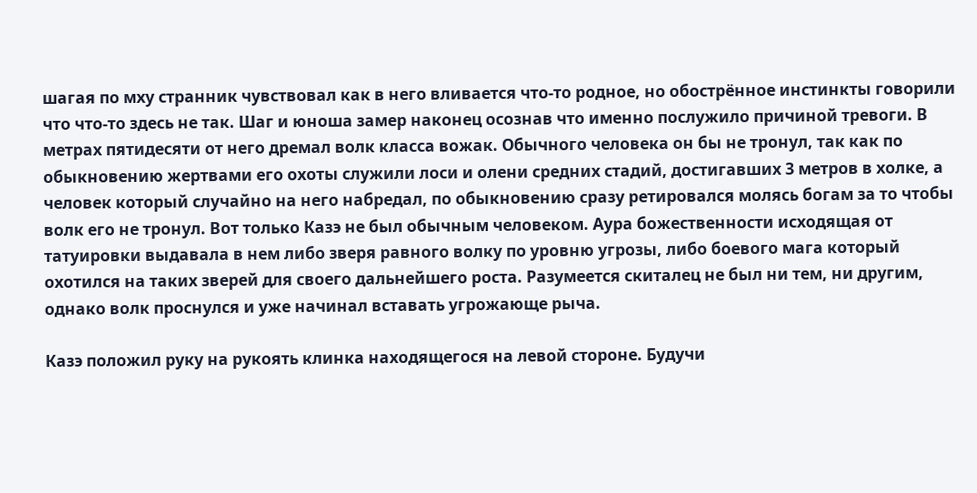шагая по мху странник чувствовал как в него вливается что-то родное, но обострённое инстинкты говорили что что-то здесь не так. Шаг и юноша замер наконец осознав что именно послужило причиной тревоги. В метрах пятидесяти от него дремал волк класса вожак. Обычного человека он бы не тронул, так как по обыкновению жертвами его охоты служили лоси и олени средних стадий, достигавших 3 метров в холке, а человек который случайно на него набредал, по обыкновению сразу ретировался молясь богам за то чтобы волк его не тронул. Вот только Казэ не был обычным человеком. Аура божественности исходящая от татуировки выдавала в нем либо зверя равного волку по уровню угрозы, либо боевого мага который охотился на таких зверей для своего дальнейшего роста. Разумеется скиталец не был ни тем, ни другим, однако волк проснулся и уже начинал вставать угрожающе рыча.

Казэ положил руку на рукоять клинка находящегося на левой стороне. Будучи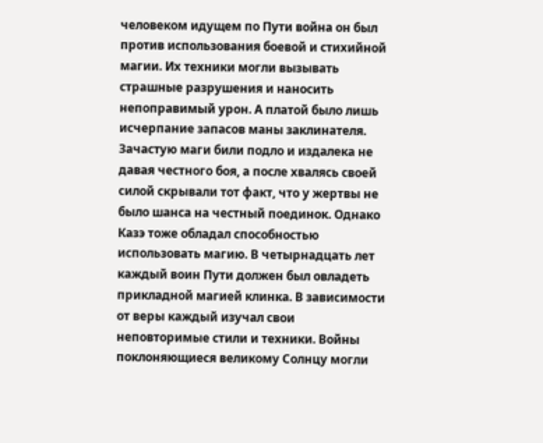человеком идущем по Пути война он был против использования боевой и стихийной магии. Их техники могли вызывать страшные разрушения и наносить непоправимый урон. А платой было лишь исчерпание запасов маны заклинателя. Зачастую маги били подло и издалека не давая честного боя, а после хвалясь своей силой скрывали тот факт, что у жертвы не было шанса на честный поединок. Однако Казэ тоже обладал способностью использовать магию. В четырнадцать лет каждый воин Пути должен был овладеть прикладной магией клинка. В зависимости от веры каждый изучал свои неповторимые стили и техники. Войны поклоняющиеся великому Солнцу могли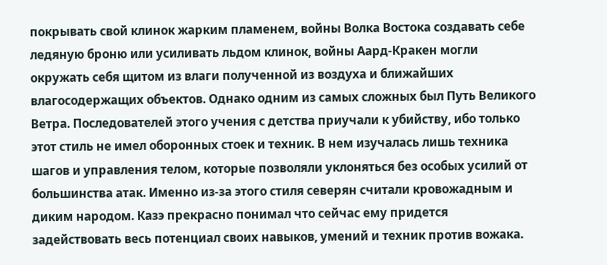покрывать свой клинок жарким пламенем, войны Волка Востока создавать себе ледяную броню или усиливать льдом клинок, войны Аард-Кракен могли окружать себя щитом из влаги полученной из воздуха и ближайших влагосодержащих объектов. Однако одним из самых сложных был Путь Великого Ветра. Последователей этого учения с детства приучали к убийству, ибо только этот стиль не имел оборонных стоек и техник. В нем изучалась лишь техника шагов и управления телом, которые позволяли уклоняться без особых усилий от большинства атак. Именно из-за этого стиля северян считали кровожадным и диким народом. Казэ прекрасно понимал что сейчас ему придется задействовать весь потенциал своих навыков, умений и техник против вожака.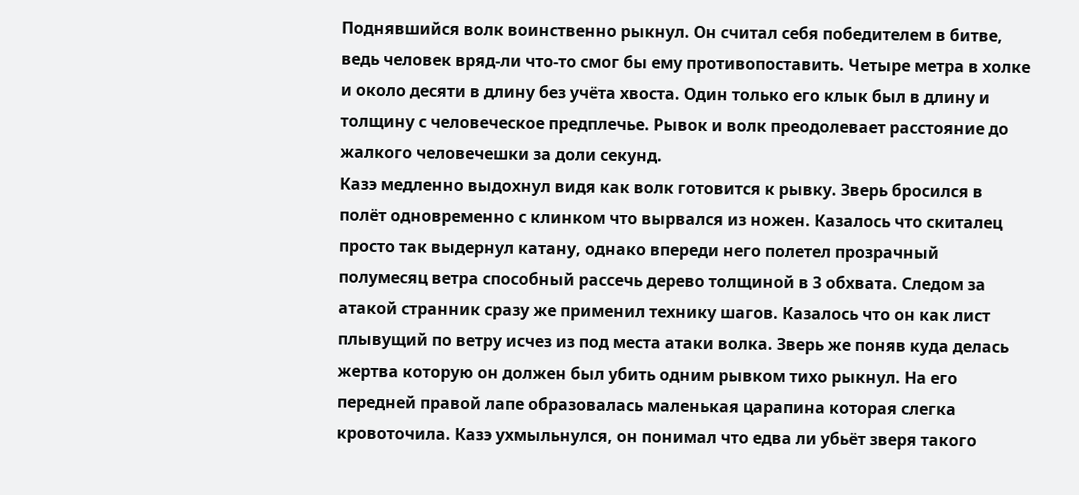Поднявшийся волк воинственно рыкнул. Он считал себя победителем в битве, ведь человек вряд-ли что-то смог бы ему противопоставить. Четыре метра в холке и около десяти в длину без учёта хвоста. Один только его клык был в длину и толщину с человеческое предплечье. Рывок и волк преодолевает расстояние до жалкого человечешки за доли секунд.
Казэ медленно выдохнул видя как волк готовится к рывку. Зверь бросился в полёт одновременно с клинком что вырвался из ножен. Казалось что скиталец просто так выдернул катану, однако впереди него полетел прозрачный полумесяц ветра способный рассечь дерево толщиной в 3 обхвата. Следом за атакой странник сразу же применил технику шагов. Казалось что он как лист плывущий по ветру исчез из под места атаки волка. Зверь же поняв куда делась жертва которую он должен был убить одним рывком тихо рыкнул. На его передней правой лапе образовалась маленькая царапина которая слегка кровоточила. Казэ ухмыльнулся, он понимал что едва ли убьёт зверя такого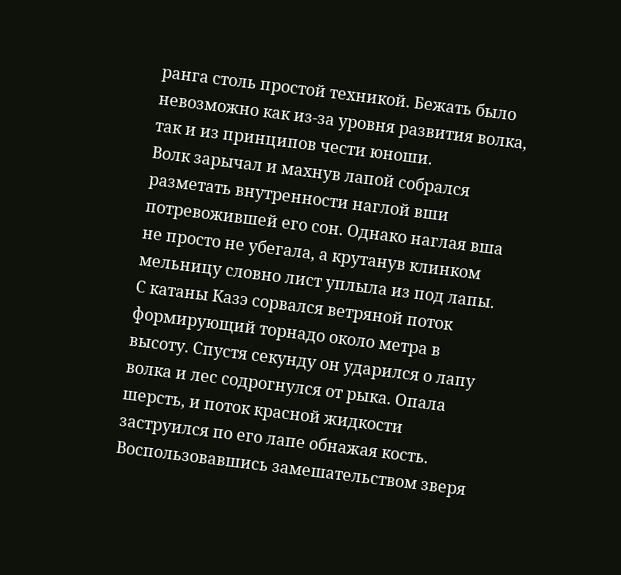ранга столь простой техникой. Бежать было невозможно как из-за уровня развития волка, так и из принципов чести юноши.
Волк зарычал и махнув лапой собрался разметать внутренности наглой вши потревожившей его сон. Однако наглая вша не просто не убегала, а крутанув клинком мельницу словно лист уплыла из под лапы.
С катаны Казэ сорвался ветряной поток формирующий торнадо около метра в высоту. Спустя секунду он ударился о лапу волка и лес содрогнулся от рыка. Опала шерсть, и поток красной жидкости заструился по его лапе обнажая кость. Воспользовавшись замешательством зверя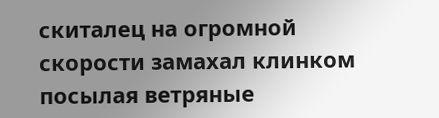скиталец на огромной скорости замахал клинком посылая ветряные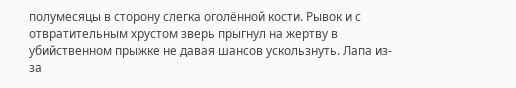полумесяцы в сторону слегка оголённой кости. Рывок и с отвратительным хрустом зверь прыгнул на жертву в убийственном прыжке не давая шансов ускользнуть. Лапа из-за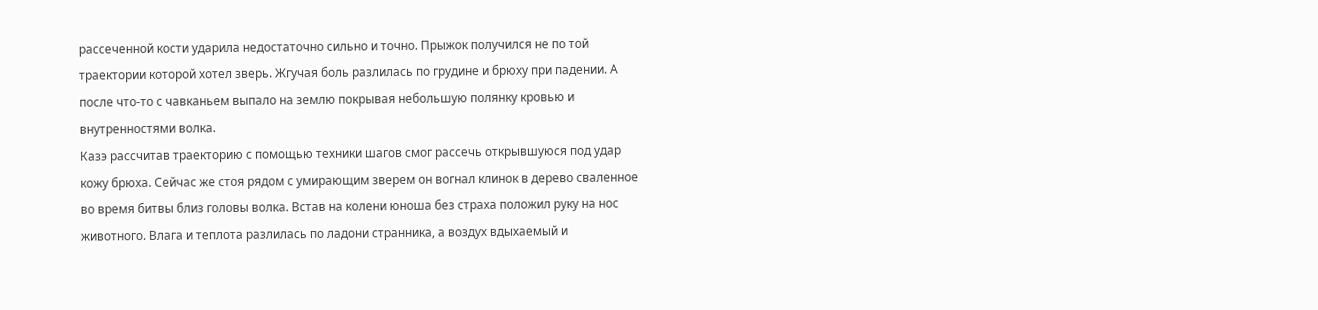рассеченной кости ударила недостаточно сильно и точно. Прыжок получился не по той траектории которой хотел зверь. Жгучая боль разлилась по грудине и брюху при падении. А после что-то с чавканьем выпало на землю покрывая небольшую полянку кровью и внутренностями волка.
Казэ рассчитав траекторию с помощью техники шагов смог рассечь открывшуюся под удар кожу брюха. Сейчас же стоя рядом с умирающим зверем он вогнал клинок в дерево сваленное во время битвы близ головы волка. Встав на колени юноша без страха положил руку на нос животного. Влага и теплота разлилась по ладони странника, а воздух вдыхаемый и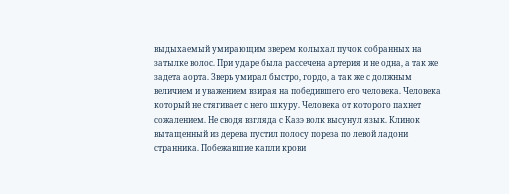выдыхаемый умирающим зверем колыхал пучок собранных на затылке волос. При ударе была рассечена артерия и не одна, а так же задета аорта. Зверь умирал быстро, гордо, а так же с должным величием и уважением взирая на победившего его человека. Человека который не стягивает с него шкуру. Человека от которого пахнет сожалением. Не сводя взгляда с Казэ волк высунул язык. Клинок вытащенный из дерева пустил полосу пореза по левой ладони странника. Побежавшие капли крови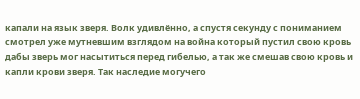капали на язык зверя. Волк удивлённо, а спустя секунду с пониманием смотрел уже мутневшим взглядом на война который пустил свою кровь дабы зверь мог насытиться перед гибелью, а так же смешав свою кровь и капли крови зверя. Так наследие могучего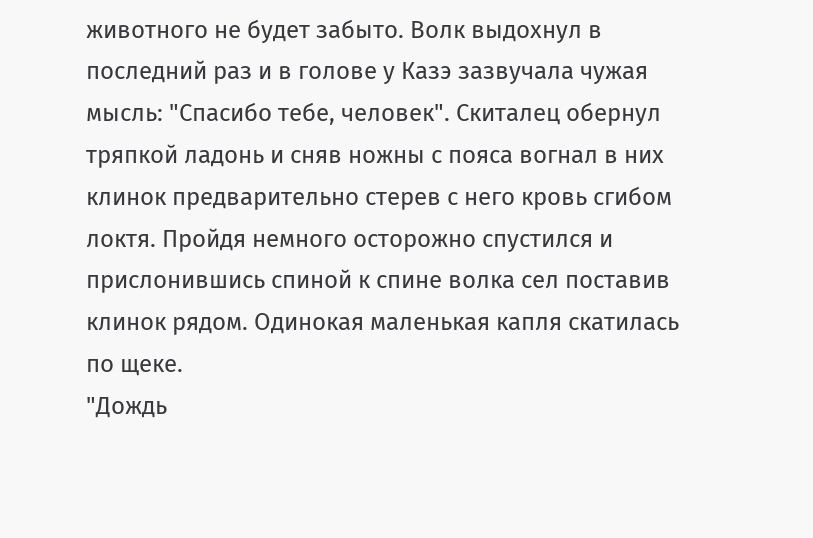животного не будет забыто. Волк выдохнул в последний раз и в голове у Казэ зазвучала чужая мысль: "Спасибо тебе, человек". Скиталец обернул тряпкой ладонь и сняв ножны с пояса вогнал в них клинок предварительно стерев с него кровь сгибом локтя. Пройдя немного осторожно спустился и прислонившись спиной к спине волка сел поставив клинок рядом. Одинокая маленькая капля скатилась по щеке.
"Дождь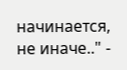начинается, не иначе.." -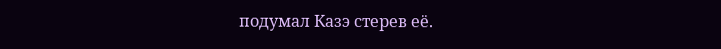подумал Казэ стерев её.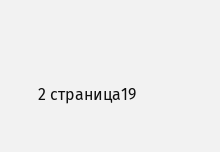2 страница19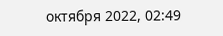октября 2022, 02:49